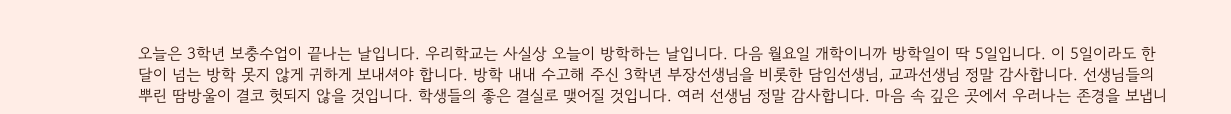오늘은 3학년 보충수업이 끝나는 날입니다. 우리학교는 사실상 오늘이 방학하는 날입니다. 다음 월요일 개학이니까 방학일이 딱 5일입니다. 이 5일이라도 한 달이 넘는 방학 못지 않게 귀하게 보내셔야 합니다. 방학 내내 수고해 주신 3학년 부장선생님을 비롯한 담임선생님, 교과선생님 정말 감사합니다. 선생님들의 뿌린 땀방울이 결코 헛되지 않을 것입니다. 학생들의 좋은 결실로 맺어질 것입니다. 여러 선생님 정말 감사합니다. 마음 속 깊은 곳에서 우러나는 존경을 보냅니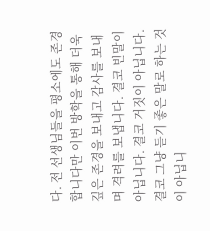다. 전 선생님들을 평소에도 존경합니다만 이번 방학을 통해 더욱 깊은 존경을 보내고 감사를 보내며 격려를 보냅니다. 결코 빈말이 아닙니다. 결코 거짓이 아닙니다. 결코 그냥 듣기 좋은 말로 하는 것이 아닙니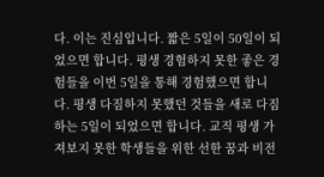다. 이는 진심입니다. 짧은 5일이 50일이 되었으면 합니다. 평생 경험하지 못한 좋은 경험들을 이번 5일을 통해 경험했으면 합니다. 평생 다짐하지 못했던 것들을 새로 다짐하는 5일이 되었으면 합니다. 교직 평생 가져보지 못한 학생들을 위한 선한 꿈과 비전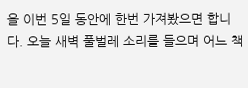을 이번 5일 동안에 한번 가져봤으면 합니다. 오늘 새벽 풀벌레 소리를 들으며 어느 책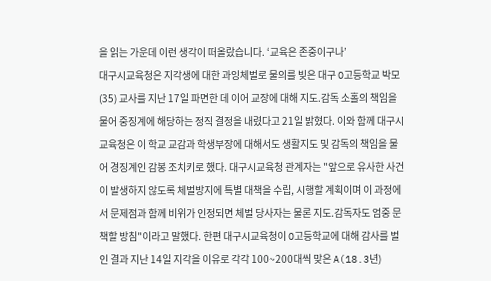을 읽는 가운데 이런 생각이 떠올랐습니다. ‘교육은 존중이구나’
대구시교육청은 지각생에 대한 과잉체벌로 물의를 빚은 대구 O고등학교 박모(35) 교사를 지난 17일 파면한 데 이어 교장에 대해 지도.감독 소홀의 책임을 물어 중징계에 해당하는 정직 결정을 내렸다고 21일 밝혔다. 이와 함께 대구시교육청은 이 학교 교감과 학생부장에 대해서도 생활지도 및 감독의 책임을 물어 경징계인 감봉 조치키로 했다. 대구시교육청 관계자는 "앞으로 유사한 사건이 발생하지 않도록 체벌방지에 특별 대책을 수립, 시행할 계획이며 이 과정에서 문제점과 함께 비위가 인정되면 체벌 당사자는 물론 지도.감독자도 엄중 문책할 방침"이라고 말했다. 한편 대구시교육청이 O고등학교에 대해 감사를 벌인 결과 지난 14일 지각을 이유로 각각 100~200대씩 맞은 A(18.3년)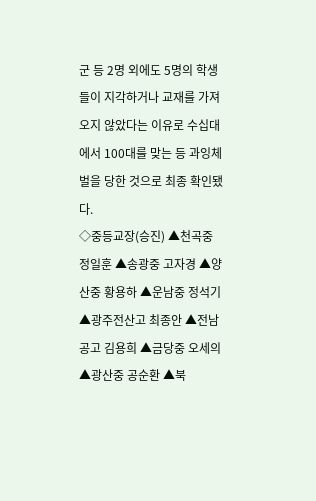군 등 2명 외에도 5명의 학생들이 지각하거나 교재를 가져오지 않았다는 이유로 수십대에서 100대를 맞는 등 과잉체벌을 당한 것으로 최종 확인됐다.
◇중등교장(승진) ▲천곡중 정일훈 ▲송광중 고자경 ▲양산중 황용하 ▲운남중 정석기 ▲광주전산고 최종안 ▲전남공고 김용희 ▲금당중 오세의 ▲광산중 공순환 ▲북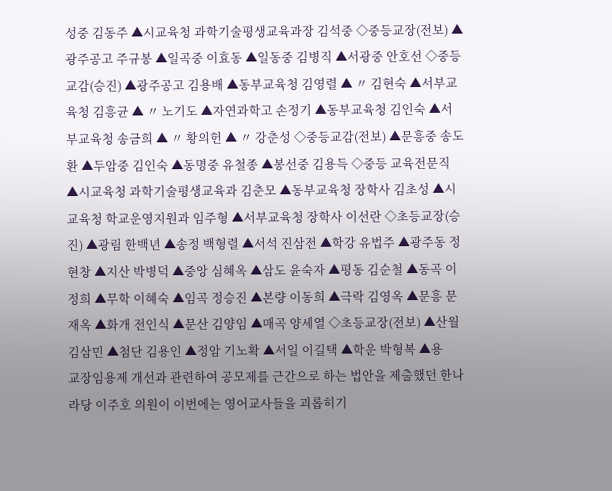성중 김동주 ▲시교육청 과학기술평생교육과장 김석중 ◇중등교장(전보) ▲광주공고 주규봉 ▲일곡중 이효동 ▲일동중 김병직 ▲서광중 안호선 ◇중등교감(승진) ▲광주공고 김용배 ▲동부교육청 김영렬 ▲ 〃 김현숙 ▲서부교육청 김흥균 ▲ 〃 노기도 ▲자연과학고 손정기 ▲동부교육청 김인숙 ▲서부교육청 송금희 ▲ 〃 황의헌 ▲ 〃 강춘성 ◇중등교감(전보) ▲문흥중 송도환 ▲두암중 김인숙 ▲동명중 유철종 ▲봉선중 김용득 ◇중등 교육전문직 ▲시교육청 과학기술평생교육과 김춘모 ▲동부교육청 장학사 김초성 ▲시교육청 학교운영지원과 임주형 ▲서부교육청 장학사 이선란 ◇초등교장(승진) ▲광림 한백년 ▲송정 백형렬 ▲서석 진삼전 ▲학강 유법주 ▲광주동 정현창 ▲지산 박병덕 ▲중앙 심혜옥 ▲삼도 윤숙자 ▲평동 김순철 ▲동곡 이정희 ▲무학 이혜숙 ▲임곡 정승진 ▲본량 이동희 ▲극락 김영옥 ▲문흥 문재옥 ▲화개 전인식 ▲문산 김양임 ▲매곡 양세열 ◇초등교장(전보) ▲산월 김삼민 ▲첨단 김용인 ▲정암 기노확 ▲서일 이길택 ▲학운 박형복 ▲용
교장임용제 개선과 관련하여 공모제를 근간으로 하는 법안을 제출했던 한나라당 이주호 의원이 이번에는 영어교사들을 괴롭히기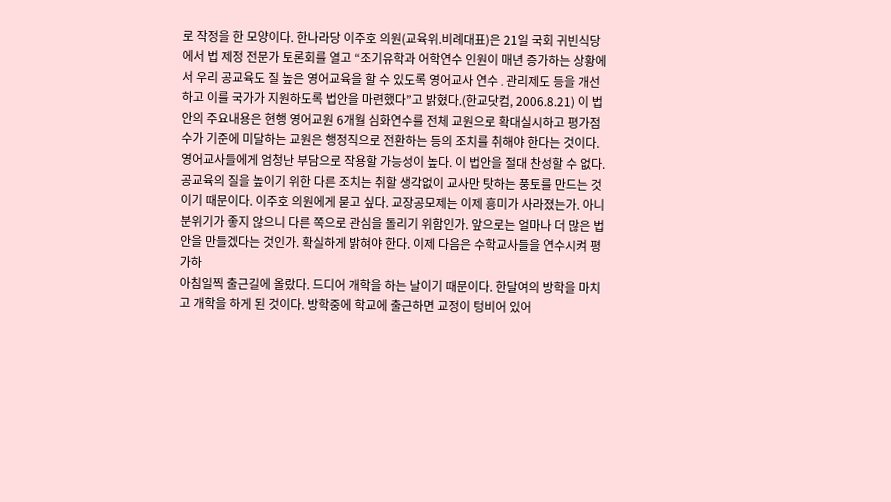로 작정을 한 모양이다. 한나라당 이주호 의원(교육위.비례대표)은 21일 국회 귀빈식당에서 법 제정 전문가 토론회를 열고 “조기유학과 어학연수 인원이 매년 증가하는 상황에서 우리 공교육도 질 높은 영어교육을 할 수 있도록 영어교사 연수․관리제도 등을 개선하고 이를 국가가 지원하도록 법안을 마련했다”고 밝혔다.(한교닷컴, 2006.8.21) 이 법안의 주요내용은 현행 영어교원 6개월 심화연수를 전체 교원으로 확대실시하고 평가점수가 기준에 미달하는 교원은 행정직으로 전환하는 등의 조치를 취해야 한다는 것이다. 영어교사들에게 엄청난 부담으로 작용할 가능성이 높다. 이 법안을 절대 찬성할 수 없다. 공교육의 질을 높이기 위한 다른 조치는 취할 생각없이 교사만 탓하는 풍토를 만드는 것이기 때문이다. 이주호 의원에게 묻고 싶다. 교장공모제는 이제 흥미가 사라졌는가. 아니 분위기가 좋지 않으니 다른 쪽으로 관심을 돌리기 위함인가. 앞으로는 얼마나 더 많은 법안을 만들겠다는 것인가. 확실하게 밝혀야 한다. 이제 다음은 수학교사들을 연수시켜 평가하
아침일찍 출근길에 올랐다. 드디어 개학을 하는 날이기 때문이다. 한달여의 방학을 마치고 개학을 하게 된 것이다. 방학중에 학교에 출근하면 교정이 텅비어 있어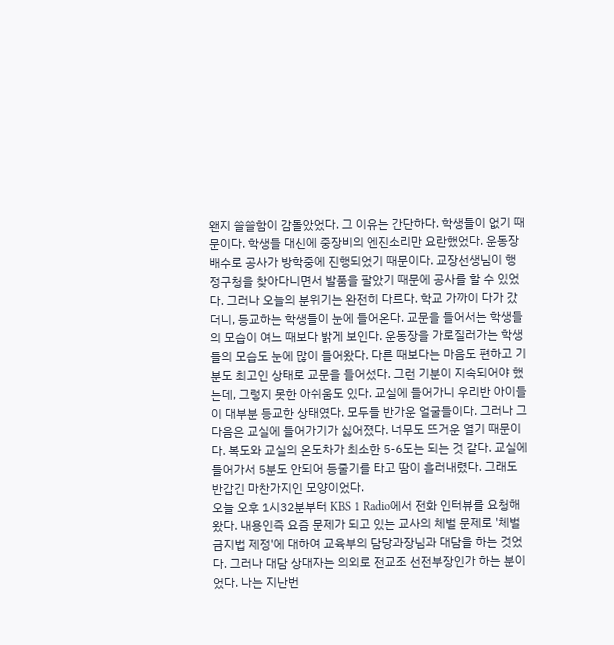왠지 쓸쓸함이 감돌았었다. 그 이유는 간단하다. 학생들이 없기 때문이다. 학생들 대신에 중장비의 엔진소리만 요란했었다. 운동장 배수로 공사가 방학중에 진행되었기 때문이다. 교장선생님이 행정구청을 찾아다니면서 발품을 팔았기 때문에 공사를 할 수 있었다. 그러나 오늘의 분위기는 완전히 다르다. 학교 가까이 다가 갔더니, 등교하는 학생들이 눈에 들어온다. 교문을 들어서는 학생들의 모습이 여느 때보다 밝게 보인다. 운동장을 가로질러가는 학생들의 모습도 눈에 많이 들어왔다. 다른 때보다는 마음도 편하고 기분도 최고인 상태로 교문을 들어섰다. 그런 기분이 지속되어야 했는데, 그렇지 못한 아쉬움도 있다. 교실에 들어가니 우리반 아이들이 대부분 등교한 상태였다. 모두들 반가운 얼굴들이다. 그러나 그 다음은 교실에 들어가기가 싫어졌다. 너무도 뜨거운 열기 때문이다. 복도와 교실의 온도차가 최소한 5-6도는 되는 것 같다. 교실에 들어가서 5분도 안되어 등줄기를 타고 땀이 흘러내렸다. 그래도 반갑긴 마찬가지인 모양이었다.
오늘 오후 1시32분부터 KBS 1 Radio에서 전화 인터뷰를 요청해왔다. 내용인즉 요즘 문제가 되고 있는 교사의 체벌 문제로 '체벌금지법 제정'에 대하여 교육부의 담당과장님과 대담을 하는 것었다. 그러나 대담 상대자는 의외로 전교조 선전부장인가 하는 분이었다. 나는 지난번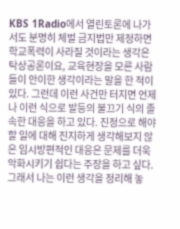KBS 1Radio에서 열린토론에 나가서도 분명히 체벌 금지법만 제정하면 학교폭력이 사라질 것이라는 생각은 탁상공론이요, 교육현장을 모른 사람들이 안이한 생각이라는 말을 한 적이 있다. 그런데 이런 사건만 터지면 언제나 이런 식으로 발등의 불끄기 식의 졸속한 대응을 하고 있다. 진정으로 해야할 일에 대해 진지하게 생각해보지 않은 임시방편적인 대응은 문제를 더욱 악화시키기 쉽다는 주장을 하고 싶다. 그래서 나는 이런 생각을 정리해 놓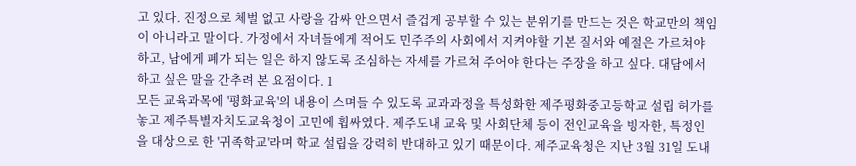고 있다. 진정으로 체벌 없고 사랑을 감싸 안으면서 즐겁게 공부할 수 있는 분위기를 만드는 것은 학교만의 책임이 아니라고 말이다. 가정에서 자녀들에게 적어도 민주주의 사회에서 지켜야할 기본 질서와 예절은 가르쳐야 하고, 남에게 폐가 되는 일은 하지 않도록 조심하는 자세를 가르쳐 주어야 한다는 주장을 하고 싶다. 대담에서 하고 싶은 말을 간추려 본 요점이다. 1
모든 교육과목에 '평화교육'의 내용이 스며들 수 있도록 교과과정을 특성화한 제주평화중고등학교 설립 허가를 놓고 제주특별자치도교육청이 고민에 휩싸였다. 제주도내 교육 및 사회단체 등이 전인교육을 빙자한, 특정인을 대상으로 한 '귀족학교'라며 학교 설립을 강력히 반대하고 있기 때문이다. 제주교육청은 지난 3월 31일 도내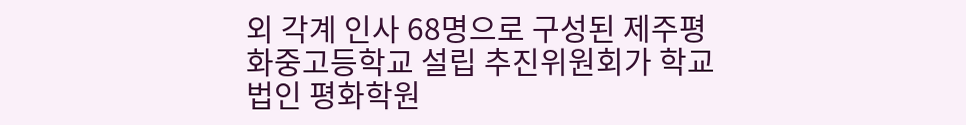외 각계 인사 68명으로 구성된 제주평화중고등학교 설립 추진위원회가 학교법인 평화학원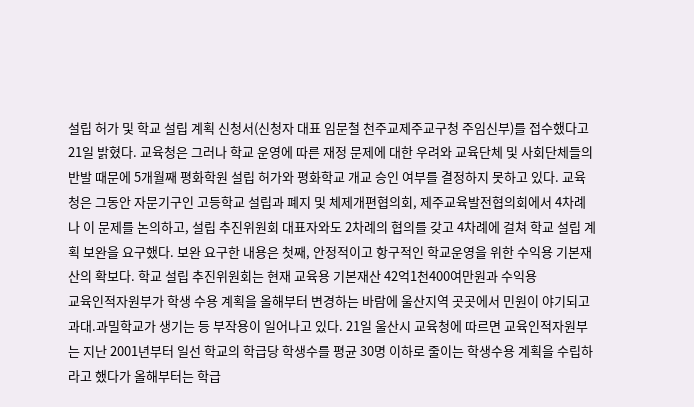설립 허가 및 학교 설립 계획 신청서(신청자 대표 임문철 천주교제주교구청 주임신부)를 접수했다고 21일 밝혔다. 교육청은 그러나 학교 운영에 따른 재정 문제에 대한 우려와 교육단체 및 사회단체들의 반발 때문에 5개월째 평화학원 설립 허가와 평화학교 개교 승인 여부를 결정하지 못하고 있다. 교육청은 그동안 자문기구인 고등학교 설립과 폐지 및 체제개편협의회, 제주교육발전협의회에서 4차례나 이 문제를 논의하고, 설립 추진위원회 대표자와도 2차례의 협의를 갖고 4차례에 걸쳐 학교 설립 계획 보완을 요구했다. 보완 요구한 내용은 첫째, 안정적이고 항구적인 학교운영을 위한 수익용 기본재산의 확보다. 학교 설립 추진위원회는 현재 교육용 기본재산 42억1천400여만원과 수익용
교육인적자원부가 학생 수용 계획을 올해부터 변경하는 바람에 울산지역 곳곳에서 민원이 야기되고 과대.과밀학교가 생기는 등 부작용이 일어나고 있다. 21일 울산시 교육청에 따르면 교육인적자원부는 지난 2001년부터 일선 학교의 학급당 학생수를 평균 30명 이하로 줄이는 학생수용 계획을 수립하라고 했다가 올해부터는 학급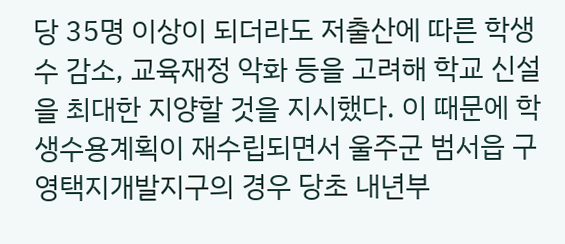당 35명 이상이 되더라도 저출산에 따른 학생수 감소, 교육재정 악화 등을 고려해 학교 신설을 최대한 지양할 것을 지시했다. 이 때문에 학생수용계획이 재수립되면서 울주군 범서읍 구영택지개발지구의 경우 당초 내년부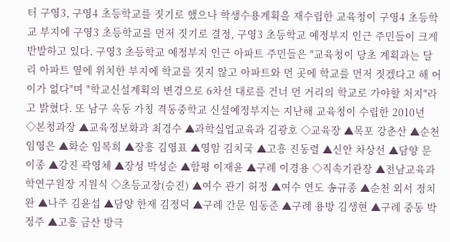터 구영3, 구영4 초등학교를 짓기로 했으나 학생수용계획을 재수립한 교육청이 구영4 초등학교 부지에 구영3 초등학교를 먼저 짓기로 결정, 구영3 초등학교 예정부지 인근 주민들이 크게 반발하고 있다. 구영3 초등학교 예정부지 인근 아파트 주민들은 "교육청이 당초 계획과는 달리 아파트 옆에 위치한 부지에 학교를 짓지 않고 아파트와 먼 곳에 학교를 먼저 짓겠다고 해 어이가 없다"며 "학교신설계획의 변경으로 6차선 대로를 건너 먼 거리의 학교로 가야할 처지"라고 밝혔다. 또 남구 옥동 가칭 격동중학교 신설예정부지는 지난해 교육청이 수립한 2010년
◇본청과장 ▲교육정보화과 최경수 ▲과학실업교육과 김광호 ◇교육장 ▲목포 강춘산 ▲순천 임영은 ▲화순 임복희 ▲장흥 김영표 ▲영암 김치국 ▲고흥 진동렬 ▲신안 차상선 ▲담양 문이종 ▲강진 곽영체 ▲장성 박성순 ▲함평 이재윤 ▲구례 이경용 ◇직속기관장 ▲전남교육과학연구원장 지원식 ◇초등교장(승진) ▲여수 관기 허정 ▲여수 연도 송규종 ▲순천 외서 정치완 ▲나주 김윤섭 ▲담양 한재 김정덕 ▲구례 간문 임동준 ▲구례 용방 김생현 ▲구례 중동 박정주 ▲고흥 금산 방극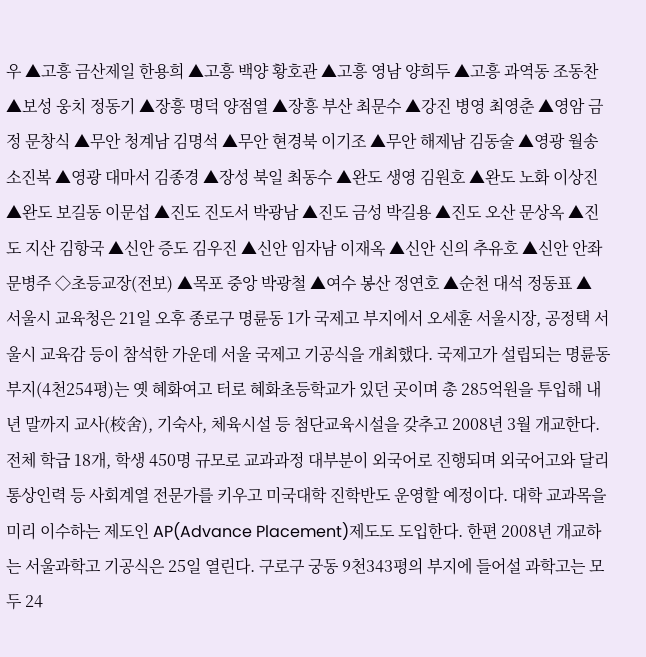우 ▲고흥 금산제일 한용희 ▲고흥 백양 황호관 ▲고흥 영남 양희두 ▲고흥 과역동 조동찬 ▲보성 웅치 정동기 ▲장흥 명덕 양점열 ▲장흥 부산 최문수 ▲강진 병영 최영춘 ▲영암 금정 문창식 ▲무안 청계남 김명석 ▲무안 현경북 이기조 ▲무안 해제남 김동술 ▲영광 월송 소진복 ▲영광 대마서 김종경 ▲장성 북일 최동수 ▲완도 생영 김원호 ▲완도 노화 이상진 ▲완도 보길동 이문섭 ▲진도 진도서 박광남 ▲진도 금성 박길용 ▲진도 오산 문상옥 ▲진도 지산 김항국 ▲신안 증도 김우진 ▲신안 임자남 이재옥 ▲신안 신의 추유호 ▲신안 안좌 문병주 ◇초등교장(전보) ▲목포 중앙 박광철 ▲여수 봉산 정연호 ▲순천 대석 정동표 ▲
서울시 교육청은 21일 오후 종로구 명륜동 1가 국제고 부지에서 오세훈 서울시장, 공정택 서울시 교육감 등이 참석한 가운데 서울 국제고 기공식을 개최했다. 국제고가 설립되는 명륜동 부지(4천254평)는 옛 혜화여고 터로 혜화초등학교가 있던 곳이며 총 285억원을 투입해 내년 말까지 교사(校舍), 기숙사, 체육시설 등 첨단교육시설을 갖추고 2008년 3월 개교한다. 전체 학급 18개, 학생 450명 규모로 교과과정 대부분이 외국어로 진행되며 외국어고와 달리 통상인력 등 사회계열 전문가를 키우고 미국대학 진학반도 운영할 예정이다. 대학 교과목을 미리 이수하는 제도인 AP(Advance Placement)제도도 도입한다. 한편 2008년 개교하는 서울과학고 기공식은 25일 열린다. 구로구 궁동 9천343평의 부지에 들어설 과학고는 모두 24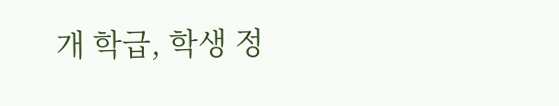개 학급, 학생 정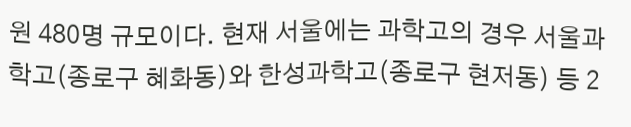원 480명 규모이다. 현재 서울에는 과학고의 경우 서울과학고(종로구 혜화동)와 한성과학고(종로구 현저동) 등 2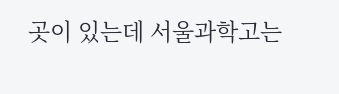곳이 있는데 서울과학고는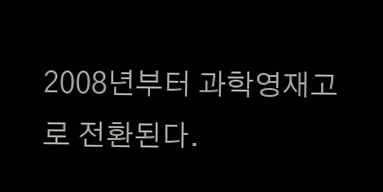2008년부터 과학영재고로 전환된다.